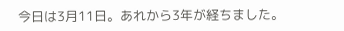今日は3月11日。あれから3年が経ちました。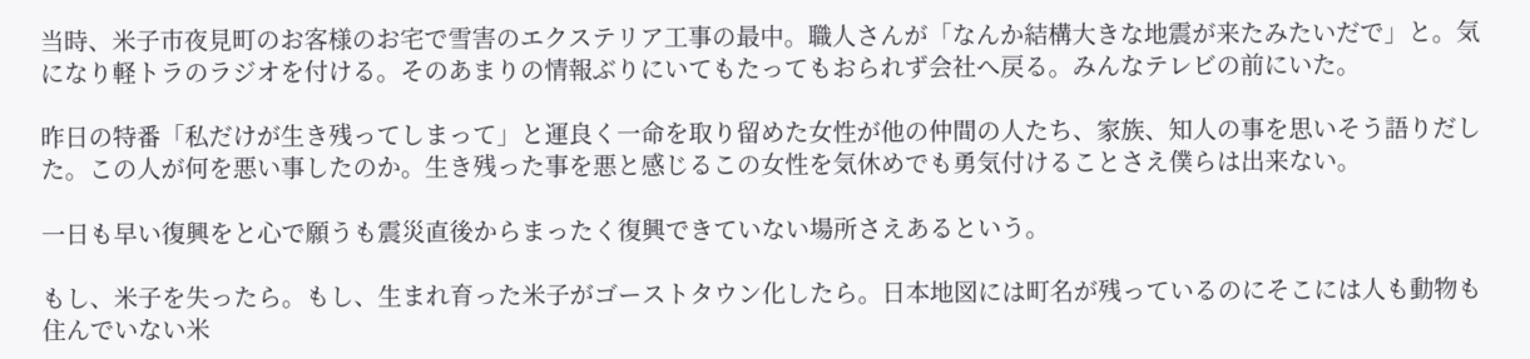当時、米子市夜見町のお客様のお宅で雪害のエクステリア工事の最中。職人さんが「なんか結構大きな地震が来たみたいだで」と。気になり軽トラのラジオを付ける。そのあまりの情報ぶりにいてもたってもおられず会社へ戻る。みんなテレビの前にいた。

昨日の特番「私だけが生き残ってしまって」と運良く一命を取り留めた女性が他の仲間の人たち、家族、知人の事を思いそう語りだした。この人が何を悪い事したのか。生き残った事を悪と感じるこの女性を気休めでも勇気付けることさえ僕らは出来ない。

一日も早い復興をと心で願うも震災直後からまったく復興できていない場所さえあるという。

もし、米子を失ったら。もし、生まれ育った米子がゴーストタウン化したら。日本地図には町名が残っているのにそこには人も動物も住んでいない米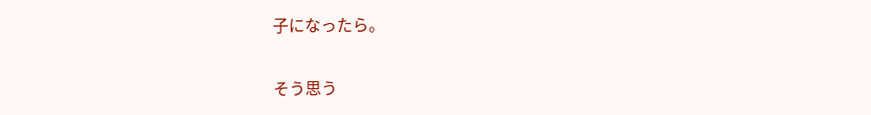子になったら。

そう思う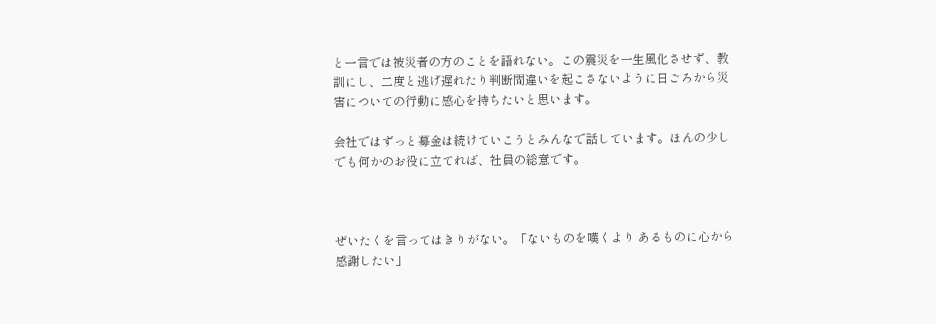と一言では被災者の方のことを語れない。この震災を一生風化させず、教訓にし、二度と逃げ遅れたり判断間違いを起こさないように日ごろから災害についての行動に感心を持ちたいと思います。

会社ではずっと募金は続けていこうとみんなで話しています。ほんの少しでも何かのお役に立てれば、社員の総意です。



ぜいたくを言ってはきりがない。「ないものを嘆くより あるものに心から 感謝したい」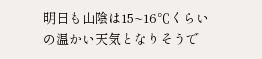明日も山陰は15~16℃くらいの温かい天気となりそうで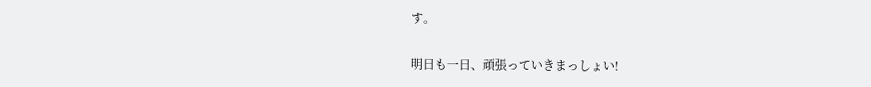す。

明日も一日、頑張っていきまっしょい!